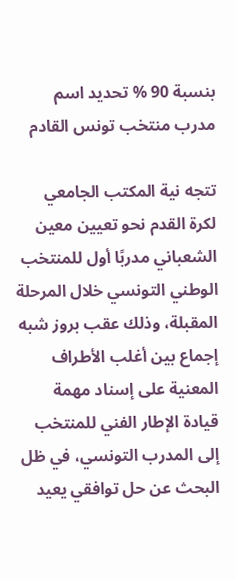بنسبة 90 % تحديد اسم مدرب منتخب تونس القادم

تتجه نية المكتب الجامعي لكرة القدم نحو تعيين معين الشعباني مدربًا أول للمنتخب الوطني التونسي خلال المرحلة المقبلة، وذلك عقب بروز شبه إجماع بين أغلب الأطراف المعنية على إسناد مهمة قيادة الإطار الفني للمنتخب إلى المدرب التونسي، في ظل البحث عن حل توافقي يعيد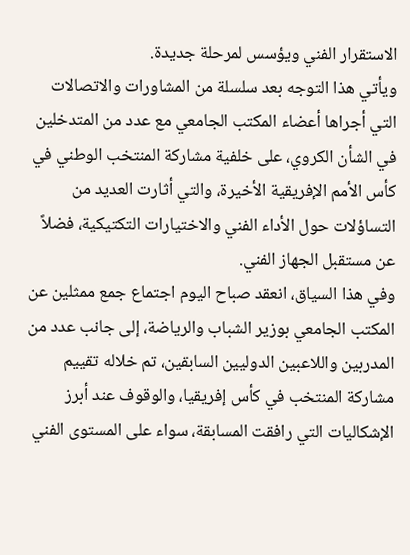الاستقرار الفني ويؤسس لمرحلة جديدة.
ويأتي هذا التوجه بعد سلسلة من المشاورات والاتصالات التي أجراها أعضاء المكتب الجامعي مع عدد من المتدخلين في الشأن الكروي، على خلفية مشاركة المنتخب الوطني في كأس الأمم الإفريقية الأخيرة، والتي أثارت العديد من التساؤلات حول الأداء الفني والاختيارات التكتيكية، فضلاً عن مستقبل الجهاز الفني.
وفي هذا السياق، انعقد صباح اليوم اجتماع جمع ممثلين عن المكتب الجامعي بوزير الشباب والرياضة، إلى جانب عدد من المدربين واللاعبين الدوليين السابقين، تم خلاله تقييم مشاركة المنتخب في كأس إفريقيا، والوقوف عند أبرز الإشكاليات التي رافقت المسابقة، سواء على المستوى الفني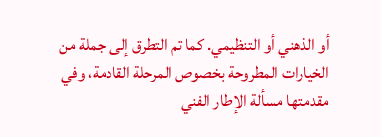أو الذهني أو التنظيمي. كما تم التطرق إلى جملة من الخيارات المطروحة بخصوص المرحلة القادمة، وفي مقدمتها مسألة الإطار الفني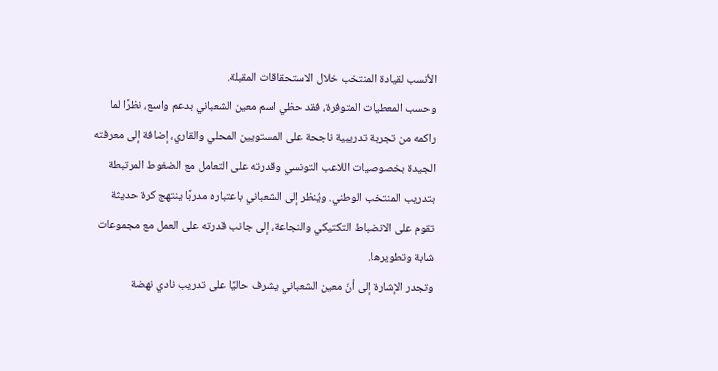الأنسب لقيادة المنتخب خلال الاستحقاقات المقبلة.
وحسب المعطيات المتوفرة، فقد حظي اسم معين الشعباني بدعم واسع، نظرًا لما راكمه من تجربة تدريبية ناجحة على المستويين المحلي والقاري، إضافة إلى معرفته الجيدة بخصوصيات اللاعب التونسي وقدرته على التعامل مع الضغوط المرتبطة بتدريب المنتخب الوطني. ويُنظر إلى الشعباني باعتباره مدربًا ينتهج كرة حديثة تقوم على الانضباط التكتيكي والنجاعة، إلى جانب قدرته على العمل مع مجموعات شابة وتطويرها.
وتجدر الإشارة إلى أنّ معين الشعباني يشرف حاليًا على تدريب نادي نهضة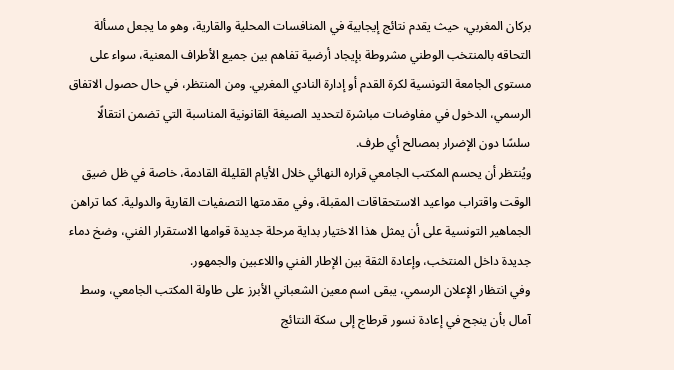بركان المغربي، حيث يقدم نتائج إيجابية في المنافسات المحلية والقارية، وهو ما يجعل مسألة التحاقه بالمنتخب الوطني مشروطة بإيجاد أرضية تفاهم بين جميع الأطراف المعنية، سواء على مستوى الجامعة التونسية لكرة القدم أو إدارة النادي المغربي. ومن المنتظر، في حال حصول الاتفاق الرسمي، الدخول في مفاوضات مباشرة لتحديد الصيغة القانونية المناسبة التي تضمن انتقالًا سلسًا دون الإضرار بمصالح أي طرف.
ويُنتظر أن يحسم المكتب الجامعي قراره النهائي خلال الأيام القليلة القادمة، خاصة في ظل ضيق الوقت واقتراب مواعيد الاستحقاقات المقبلة، وفي مقدمتها التصفيات القارية والدولية. كما تراهن الجماهير التونسية على أن يمثل هذا الاختيار بداية مرحلة جديدة قوامها الاستقرار الفني، وضخ دماء جديدة داخل المنتخب، وإعادة الثقة بين الإطار الفني واللاعبين والجمهور.
وفي انتظار الإعلان الرسمي، يبقى اسم معين الشعباني الأبرز على طاولة المكتب الجامعي، وسط آمال بأن ينجح في إعادة نسور قرطاج إلى سكة النتائج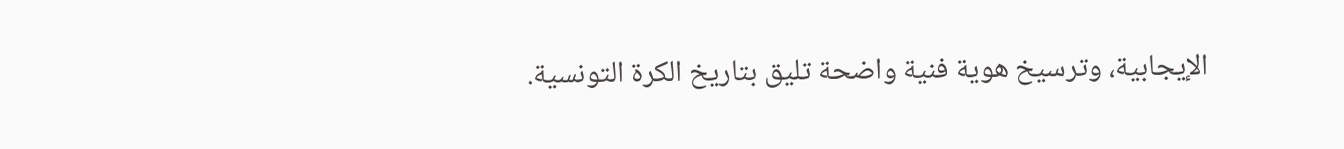الإيجابية، وترسيخ هوية فنية واضحة تليق بتاريخ الكرة التونسية.